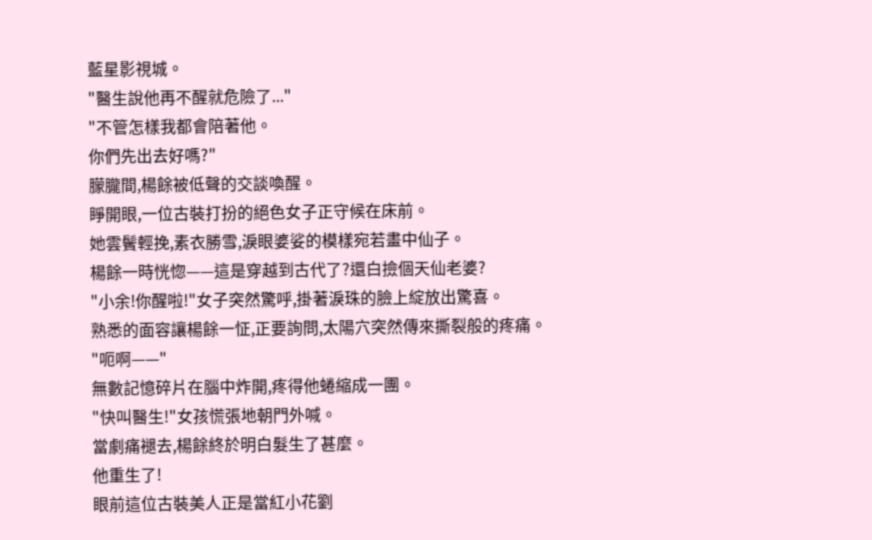藍星影視城。
"醫生說他再不醒就危險了..."
"不管怎樣我都會陪著他。
你們先出去好嗎?"
朦朧間,楊餘被低聲的交談喚醒。
睜開眼,一位古裝打扮的絕色女子正守候在床前。
她雲鬢輕挽,素衣勝雪,淚眼婆娑的模樣宛若畫中仙子。
楊餘一時恍惚——這是穿越到古代了?還白撿個天仙老婆?
"小余!你醒啦!"女子突然驚呼,掛著淚珠的臉上綻放出驚喜。
熟悉的面容讓楊餘一怔,正要詢問,太陽穴突然傳來撕裂般的疼痛。
"呃啊——"
無數記憶碎片在腦中炸開,疼得他蜷縮成一團。
"快叫醫生!"女孩慌張地朝門外喊。
當劇痛褪去,楊餘終於明白髮生了甚麼。
他重生了!
眼前這位古裝美人正是當紅小花劉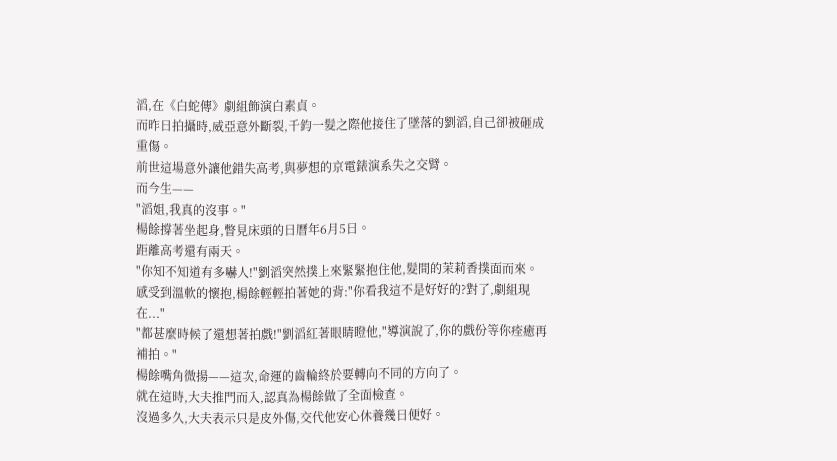滔,在《白蛇傳》劇組飾演白素貞。
而昨日拍攝時,威亞意外斷裂,千鈞一髮之際他接住了墜落的劉滔,自己卻被砸成重傷。
前世這場意外讓他錯失高考,與夢想的京電錶演系失之交臂。
而今生——
"滔姐,我真的沒事。"
楊餘撐著坐起身,瞥見床頭的日曆年6月5日。
距離高考還有兩天。
"你知不知道有多嚇人!"劉滔突然撲上來緊緊抱住他,髮間的茉莉香撲面而來。
感受到溫軟的懷抱,楊餘輕輕拍著她的背:"你看我這不是好好的?對了,劇組現在..."
"都甚麼時候了還想著拍戲!"劉滔紅著眼睛瞪他,"導演說了,你的戲份等你痊癒再補拍。"
楊餘嘴角微揚——這次,命運的齒輪終於要轉向不同的方向了。
就在這時,大夫推門而入,認真為楊餘做了全面檢查。
沒過多久,大夫表示只是皮外傷,交代他安心休養幾日便好。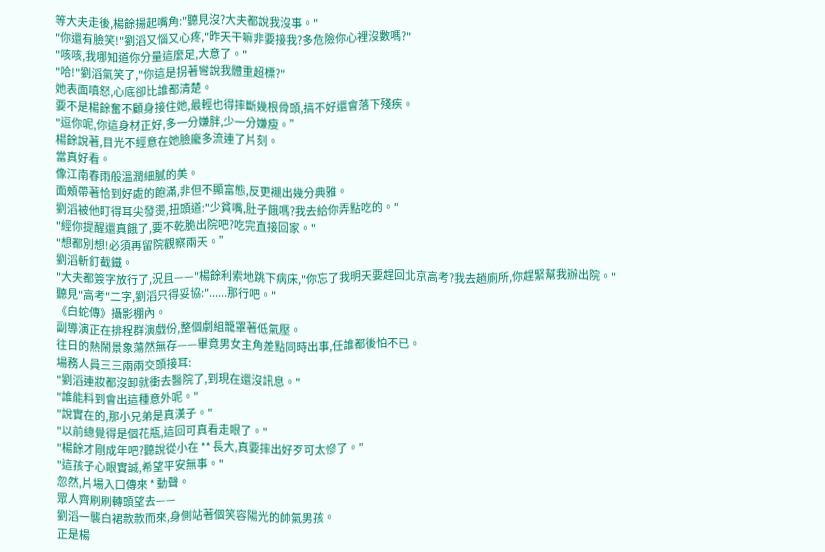等大夫走後,楊餘揚起嘴角:"聽見沒?大夫都說我沒事。"
"你還有臉笑!"劉滔又惱又心疼,"昨天干嘛非要接我?多危險你心裡沒數嗎?"
"咳咳,我哪知道你分量這麼足,大意了。"
"哈!"劉滔氣笑了,"你這是拐著彎說我體重超標?"
她表面嗔怒,心底卻比誰都清楚。
要不是楊餘奮不顧身接住她,最輕也得摔斷幾根骨頭,搞不好還會落下殘疾。
"逗你呢,你這身材正好,多一分嫌胖,少一分嫌瘦。”
楊餘說著,目光不經意在她臉龐多流連了片刻。
當真好看。
像江南春雨般溫潤細膩的美。
面頰帶著恰到好處的飽滿,非但不顯富態,反更襯出幾分典雅。
劉滔被他盯得耳尖發燙,扭頭道:"少貧嘴,肚子餓嗎?我去給你弄點吃的。"
"經你提醒還真餓了,要不乾脆出院吧?吃完直接回家。"
"想都別想!必須再留院觀察兩天。”
劉滔斬釘截鐵。
"大夫都簽字放行了,況且——"楊餘利索地跳下病床,"你忘了我明天要趕回北京高考?我去趟廁所,你趕緊幫我辦出院。"
聽見"高考"二字,劉滔只得妥協:"......那行吧。"
《白蛇傳》攝影棚內。
副導演正在排程群演戲份,整個劇組籠罩著低氣壓。
往日的熱鬧景象蕩然無存——畢竟男女主角差點同時出事,任誰都後怕不已。
場務人員三三兩兩交頭接耳:
"劉滔連妝都沒卸就衝去醫院了,到現在還沒訊息。"
"誰能料到會出這種意外呢。"
"說實在的,那小兄弟是真漢子。"
"以前總覺得是個花瓶,這回可真看走眼了。"
"楊餘才剛成年吧?聽說從小在 ** 長大,真要摔出好歹可太慘了。"
"這孩子心眼實誠,希望平安無事。"
忽然,片場入口傳來 * 動聲。
眾人齊刷刷轉頭望去——
劉滔一襲白裙款款而來,身側站著個笑容陽光的帥氣男孩。
正是楊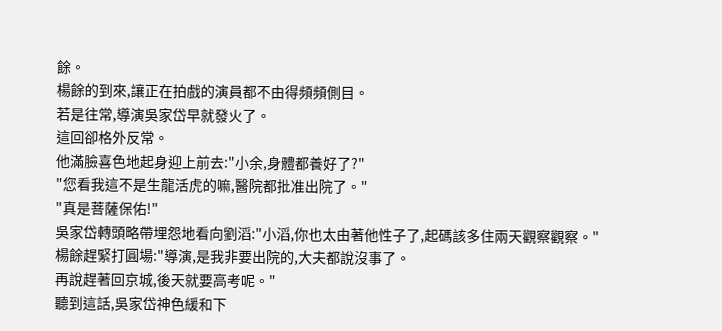餘。
楊餘的到來,讓正在拍戲的演員都不由得頻頻側目。
若是往常,導演吳家岱早就發火了。
這回卻格外反常。
他滿臉喜色地起身迎上前去:"小余,身體都養好了?"
"您看我這不是生龍活虎的嘛,醫院都批准出院了。"
"真是菩薩保佑!"
吳家岱轉頭略帶埋怨地看向劉滔:"小滔,你也太由著他性子了,起碼該多住兩天觀察觀察。"
楊餘趕緊打圓場:"導演,是我非要出院的,大夫都說沒事了。
再說趕著回京城,後天就要高考呢。"
聽到這話,吳家岱神色緩和下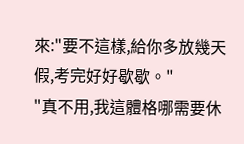來:"要不這樣,給你多放幾天假,考完好好歇歇。"
"真不用,我這體格哪需要休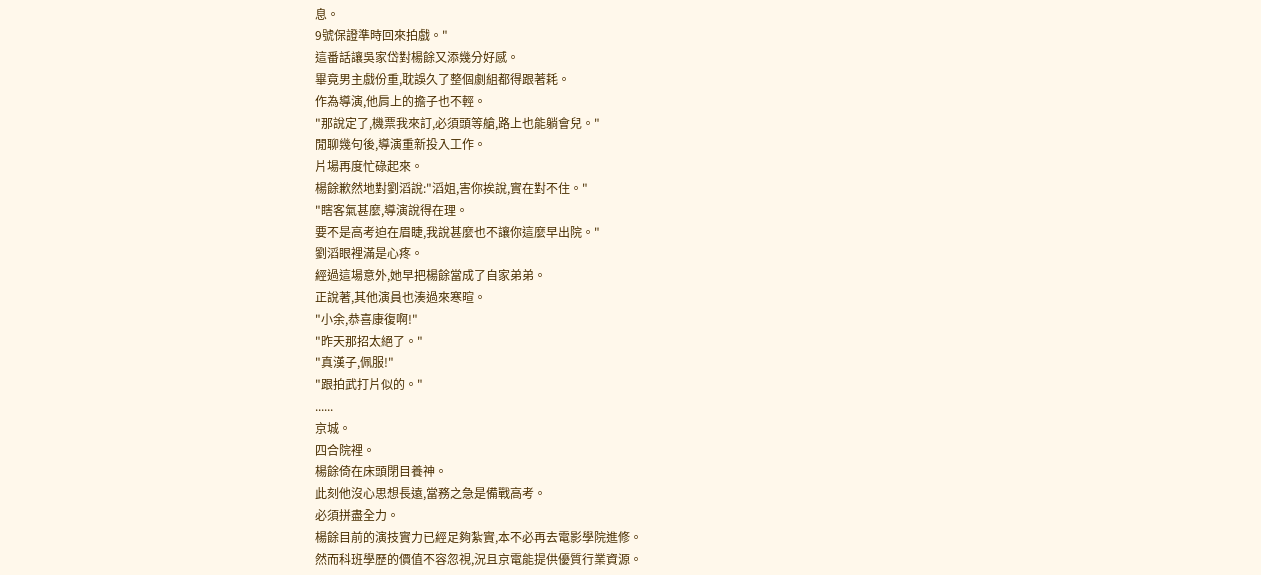息。
9號保證準時回來拍戲。"
這番話讓吳家岱對楊餘又添幾分好感。
畢竟男主戲份重,耽誤久了整個劇組都得跟著耗。
作為導演,他肩上的擔子也不輕。
"那說定了,機票我來訂,必須頭等艙,路上也能躺會兒。"
閒聊幾句後,導演重新投入工作。
片場再度忙碌起來。
楊餘歉然地對劉滔說:"滔姐,害你挨說,實在對不住。"
"瞎客氣甚麼,導演說得在理。
要不是高考迫在眉睫,我說甚麼也不讓你這麼早出院。"
劉滔眼裡滿是心疼。
經過這場意外,她早把楊餘當成了自家弟弟。
正說著,其他演員也湊過來寒暄。
"小余,恭喜康復啊!"
"昨天那招太絕了。"
"真漢子,佩服!"
"跟拍武打片似的。"
......
京城。
四合院裡。
楊餘倚在床頭閉目養神。
此刻他沒心思想長遠,當務之急是備戰高考。
必須拼盡全力。
楊餘目前的演技實力已經足夠紮實,本不必再去電影學院進修。
然而科班學歷的價值不容忽視,況且京電能提供優質行業資源。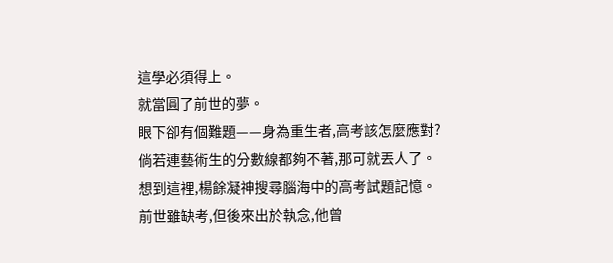這學必須得上。
就當圓了前世的夢。
眼下卻有個難題——身為重生者,高考該怎麼應對?
倘若連藝術生的分數線都夠不著,那可就丟人了。
想到這裡,楊餘凝神搜尋腦海中的高考試題記憶。
前世雖缺考,但後來出於執念,他曾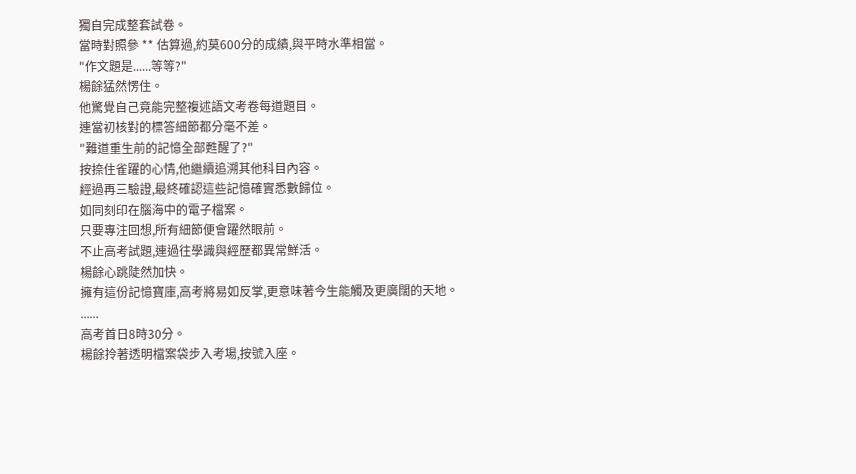獨自完成整套試卷。
當時對照參 ** 估算過,約莫600分的成績,與平時水準相當。
"作文題是......等等?"
楊餘猛然愣住。
他驚覺自己竟能完整複述語文考卷每道題目。
連當初核對的標答細節都分毫不差。
"難道重生前的記憶全部甦醒了?"
按捺住雀躍的心情,他繼續追溯其他科目內容。
經過再三驗證,最終確認這些記憶確實悉數歸位。
如同刻印在腦海中的電子檔案。
只要專注回想,所有細節便會躍然眼前。
不止高考試題,連過往學識與經歷都異常鮮活。
楊餘心跳陡然加快。
擁有這份記憶寶庫,高考將易如反掌,更意味著今生能觸及更廣闊的天地。
......
高考首日8時30分。
楊餘拎著透明檔案袋步入考場,按號入座。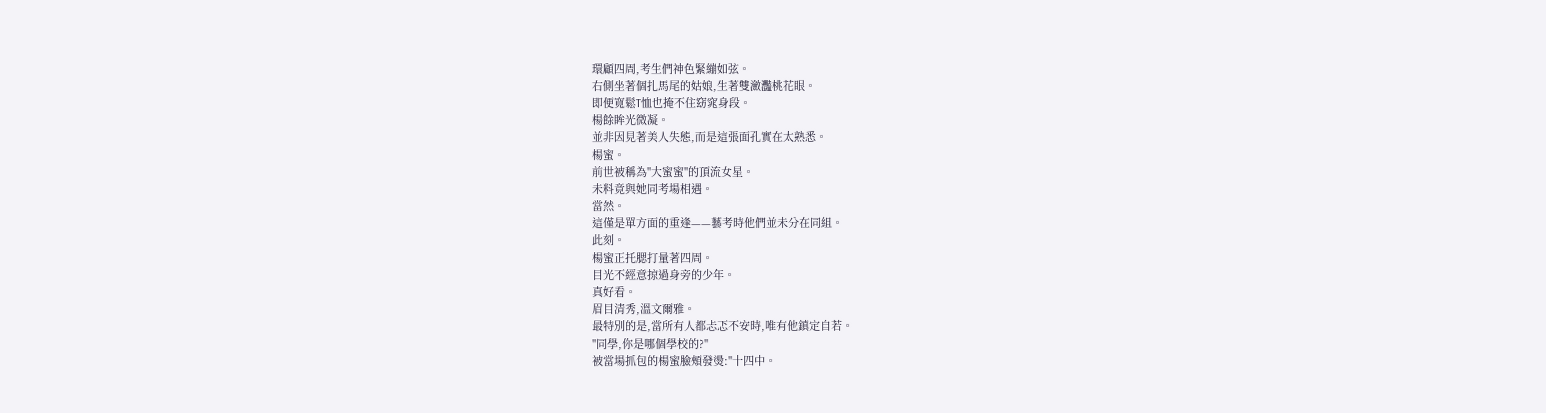環顧四周,考生們神色緊繃如弦。
右側坐著個扎馬尾的姑娘,生著雙瀲灩桃花眼。
即便寬鬆T恤也掩不住窈窕身段。
楊餘眸光微凝。
並非因見著美人失態,而是這張面孔實在太熟悉。
楊蜜。
前世被稱為"大蜜蜜"的頂流女星。
未料竟與她同考場相遇。
當然。
這僅是單方面的重逢——藝考時他們並未分在同組。
此刻。
楊蜜正托腮打量著四周。
目光不經意掠過身旁的少年。
真好看。
眉目清秀,溫文爾雅。
最特別的是,當所有人都忐忑不安時,唯有他鎮定自若。
"同學,你是哪個學校的?"
被當場抓包的楊蜜臉頰發燙:"十四中。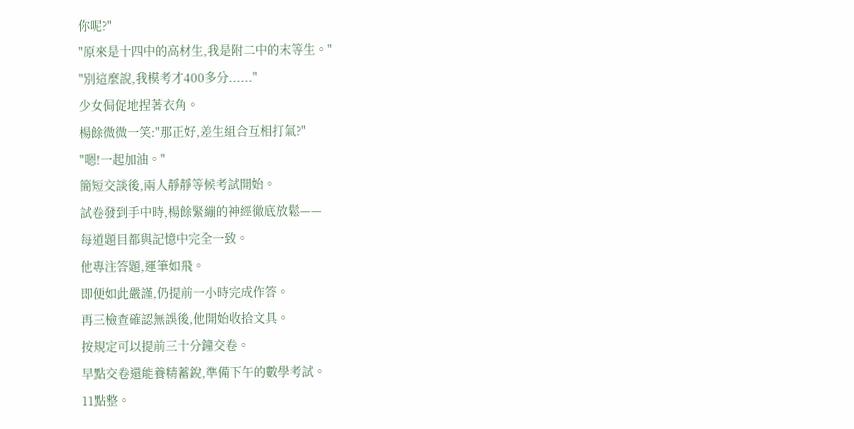你呢?"
"原來是十四中的高材生,我是附二中的末等生。"
"別這麼說,我模考才400多分......"
少女侷促地捏著衣角。
楊餘微微一笑:"那正好,差生組合互相打氣?"
"嗯!一起加油。"
簡短交談後,兩人靜靜等候考試開始。
試卷發到手中時,楊餘緊繃的神經徹底放鬆——
每道題目都與記憶中完全一致。
他專注答題,運筆如飛。
即便如此嚴謹,仍提前一小時完成作答。
再三檢查確認無誤後,他開始收拾文具。
按規定可以提前三十分鐘交卷。
早點交卷還能養精蓄銳,準備下午的數學考試。
11點整。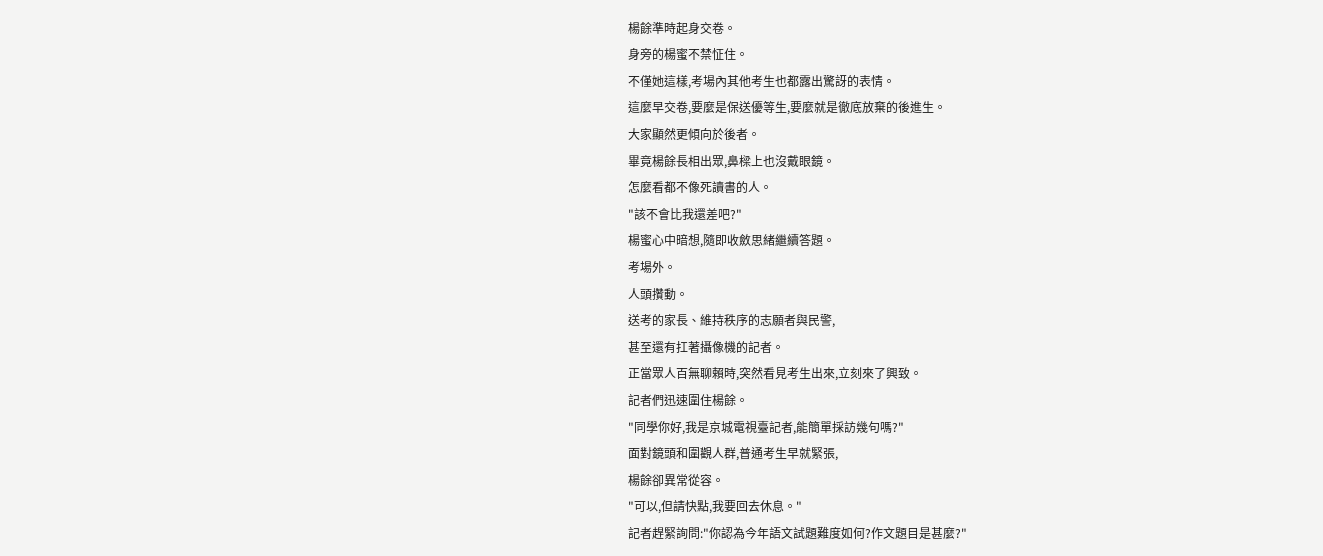楊餘準時起身交卷。
身旁的楊蜜不禁怔住。
不僅她這樣,考場內其他考生也都露出驚訝的表情。
這麼早交卷,要麼是保送優等生,要麼就是徹底放棄的後進生。
大家顯然更傾向於後者。
畢竟楊餘長相出眾,鼻樑上也沒戴眼鏡。
怎麼看都不像死讀書的人。
"該不會比我還差吧?"
楊蜜心中暗想,隨即收斂思緒繼續答題。
考場外。
人頭攢動。
送考的家長、維持秩序的志願者與民警,
甚至還有扛著攝像機的記者。
正當眾人百無聊賴時,突然看見考生出來,立刻來了興致。
記者們迅速圍住楊餘。
"同學你好,我是京城電視臺記者,能簡單採訪幾句嗎?"
面對鏡頭和圍觀人群,普通考生早就緊張,
楊餘卻異常從容。
"可以,但請快點,我要回去休息。"
記者趕緊詢問:"你認為今年語文試題難度如何?作文題目是甚麼?"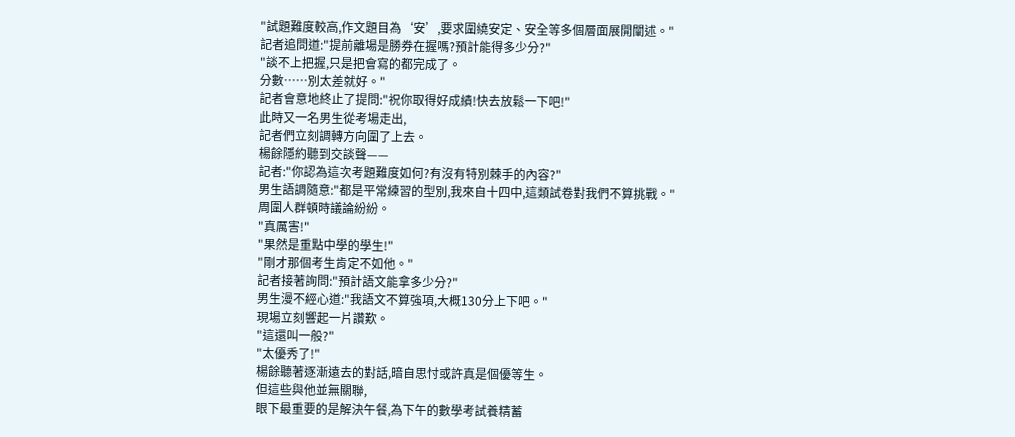"試題難度較高,作文題目為‘安’,要求圍繞安定、安全等多個層面展開闡述。"
記者追問道:"提前離場是勝券在握嗎?預計能得多少分?"
"談不上把握,只是把會寫的都完成了。
分數……別太差就好。"
記者會意地終止了提問:"祝你取得好成績!快去放鬆一下吧!"
此時又一名男生從考場走出,
記者們立刻調轉方向圍了上去。
楊餘隱約聽到交談聲——
記者:"你認為這次考題難度如何?有沒有特別棘手的內容?"
男生語調隨意:"都是平常練習的型別,我來自十四中,這類試卷對我們不算挑戰。"
周圍人群頓時議論紛紛。
"真厲害!"
"果然是重點中學的學生!"
"剛才那個考生肯定不如他。"
記者接著詢問:"預計語文能拿多少分?"
男生漫不經心道:"我語文不算強項,大概130分上下吧。"
現場立刻響起一片讚歎。
"這還叫一般?"
"太優秀了!"
楊餘聽著逐漸遠去的對話,暗自思忖或許真是個優等生。
但這些與他並無關聯,
眼下最重要的是解決午餐,為下午的數學考試養精蓄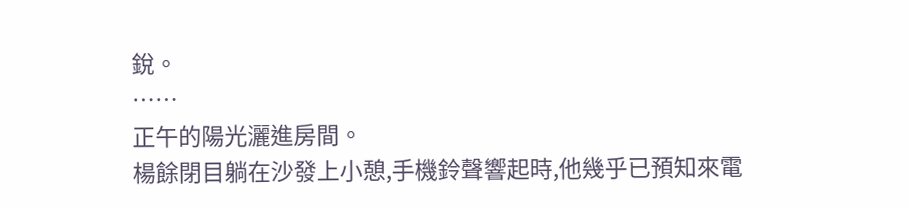銳。
……
正午的陽光灑進房間。
楊餘閉目躺在沙發上小憩,手機鈴聲響起時,他幾乎已預知來電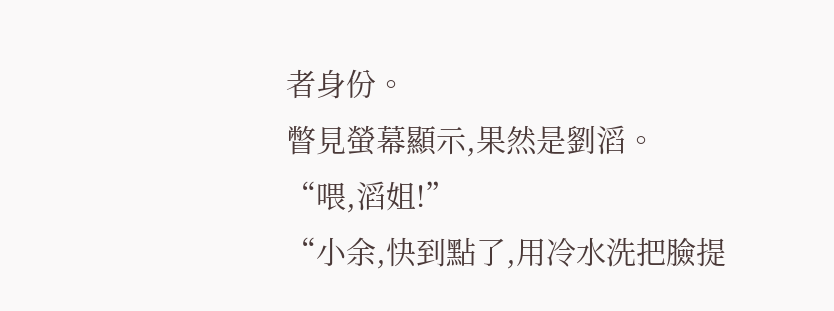者身份。
瞥見螢幕顯示,果然是劉滔。
“喂,滔姐!”
“小余,快到點了,用冷水洗把臉提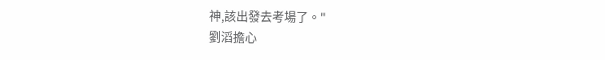神,該出發去考場了。"
劉滔擔心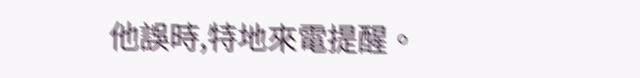他誤時,特地來電提醒。